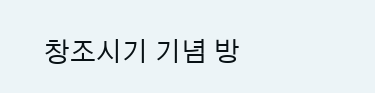창조시기 기념 방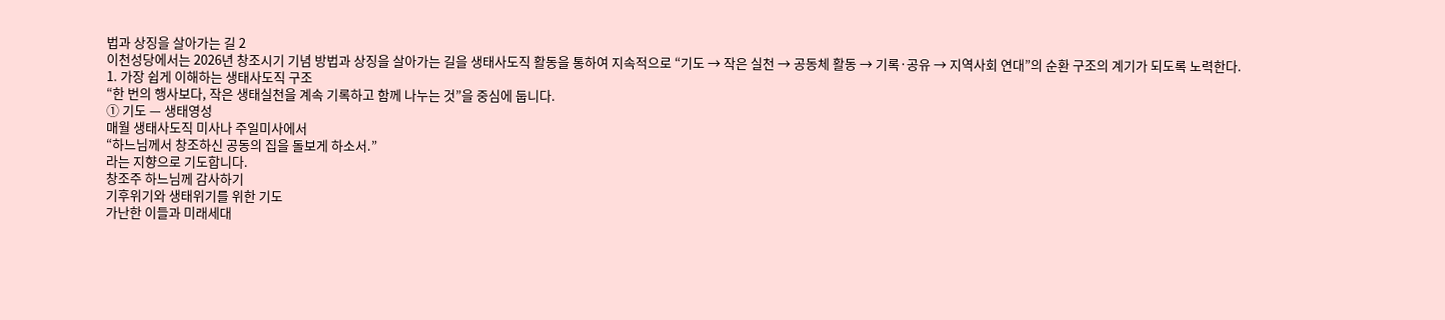법과 상징을 살아가는 길 2
이천성당에서는 2026년 창조시기 기념 방법과 상징을 살아가는 길을 생태사도직 활동을 통하여 지속적으로 “기도 → 작은 실천 → 공동체 활동 → 기록·공유 → 지역사회 연대”의 순환 구조의 계기가 되도록 노력한다.
1. 가장 쉽게 이해하는 생태사도직 구조
“한 번의 행사보다, 작은 생태실천을 계속 기록하고 함께 나누는 것”을 중심에 둡니다.
① 기도 — 생태영성
매월 생태사도직 미사나 주일미사에서
“하느님께서 창조하신 공동의 집을 돌보게 하소서.”
라는 지향으로 기도합니다.
창조주 하느님께 감사하기
기후위기와 생태위기를 위한 기도
가난한 이들과 미래세대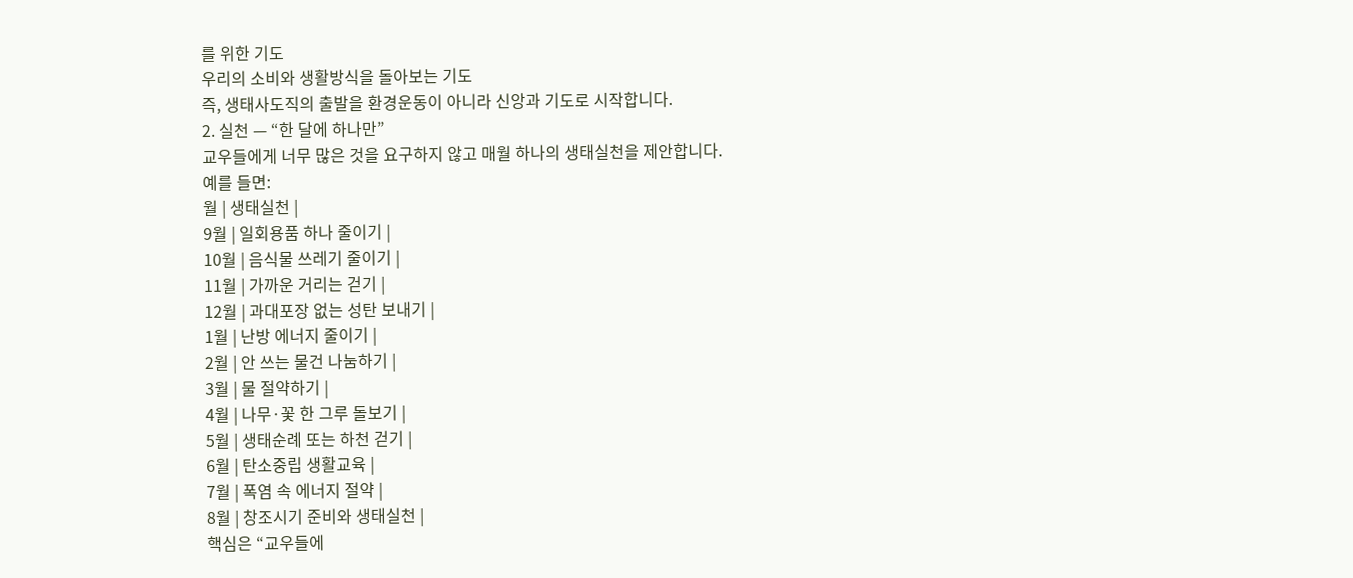를 위한 기도
우리의 소비와 생활방식을 돌아보는 기도
즉, 생태사도직의 출발을 환경운동이 아니라 신앙과 기도로 시작합니다.
2. 실천 — “한 달에 하나만”
교우들에게 너무 많은 것을 요구하지 않고 매월 하나의 생태실천을 제안합니다.
예를 들면:
월 | 생태실천 |
9월 | 일회용품 하나 줄이기 |
10월 | 음식물 쓰레기 줄이기 |
11월 | 가까운 거리는 걷기 |
12월 | 과대포장 없는 성탄 보내기 |
1월 | 난방 에너지 줄이기 |
2월 | 안 쓰는 물건 나눔하기 |
3월 | 물 절약하기 |
4월 | 나무·꽃 한 그루 돌보기 |
5월 | 생태순례 또는 하천 걷기 |
6월 | 탄소중립 생활교육 |
7월 | 폭염 속 에너지 절약 |
8월 | 창조시기 준비와 생태실천 |
핵심은 “교우들에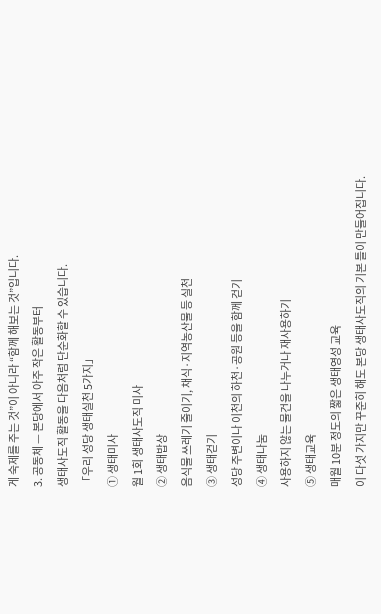게 숙제를 주는 것”이 아니라 “함께 해보는 것”입니다.
3. 공동체 — 본당에서 아주 작은 활동부터
생태사도직 활동을 다음처럼 단순화할 수 있습니다.
「우리 성당 생태실천 5가지」
① 생태미사
월 1회 생태사도직 미사
② 생태밥상
음식물 쓰레기 줄이기, 채식·지역농산물 등 실천
③ 생태걷기
성당 주변이나 이천의 하천·공원 등을 함께 걷기
④ 생태나눔
사용하지 않는 물건을 나누거나 재사용하기
⑤ 생태교육
매월 10분 정도의 짧은 생태영성 교육
이 다섯 가지만 꾸준히 해도 본당 생태사도직의 기본 틀이 만들어집니다.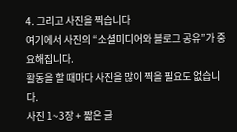4. 그리고 사진을 찍습니다
여기에서 사진의 “소셜미디어와 블로그 공유”가 중요해집니다.
활동을 할 때마다 사진을 많이 찍을 필요도 없습니다.
사진 1~3장 + 짧은 글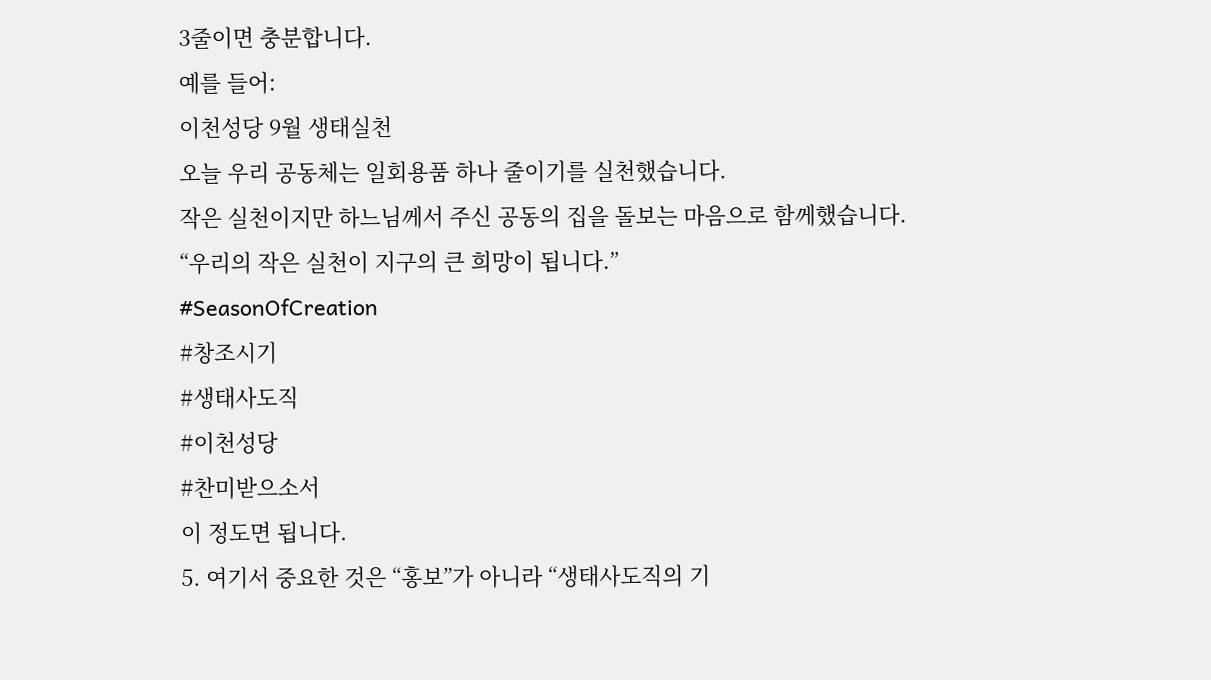3줄이면 충분합니다.
예를 들어:
이천성당 9월 생태실천
오늘 우리 공동체는 일회용품 하나 줄이기를 실천했습니다.
작은 실천이지만 하느님께서 주신 공동의 집을 돌보는 마음으로 함께했습니다.
“우리의 작은 실천이 지구의 큰 희망이 됩니다.”
#SeasonOfCreation
#창조시기
#생태사도직
#이천성당
#찬미받으소서
이 정도면 됩니다.
5. 여기서 중요한 것은 “홍보”가 아니라 “생태사도직의 기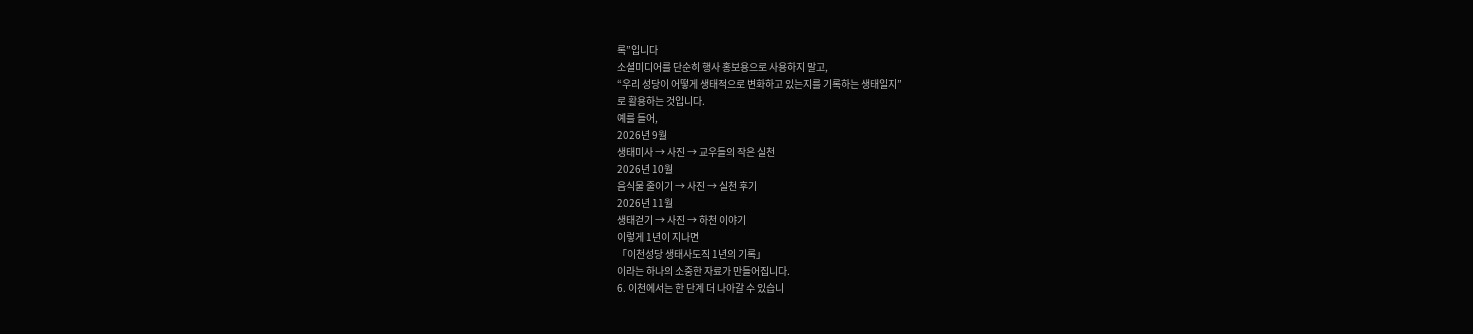록”입니다
소셜미디어를 단순히 행사 홍보용으로 사용하지 말고,
“우리 성당이 어떻게 생태적으로 변화하고 있는지를 기록하는 생태일지”
로 활용하는 것입니다.
예를 들어,
2026년 9월
생태미사 → 사진 → 교우들의 작은 실천
2026년 10월
음식물 줄이기 → 사진 → 실천 후기
2026년 11월
생태걷기 → 사진 → 하천 이야기
이렇게 1년이 지나면
「이천성당 생태사도직 1년의 기록」
이라는 하나의 소중한 자료가 만들어집니다.
6. 이천에서는 한 단계 더 나아갈 수 있습니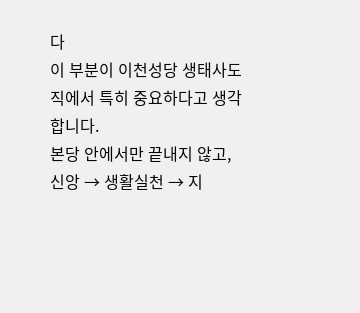다
이 부분이 이천성당 생태사도직에서 특히 중요하다고 생각합니다.
본당 안에서만 끝내지 않고,
신앙 → 생활실천 → 지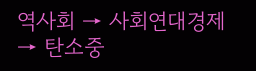역사회 → 사회연대경제 → 탄소중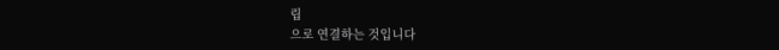립
으로 연결하는 것입니다